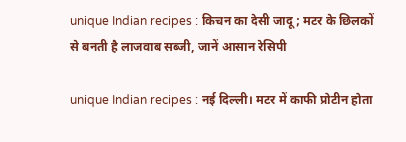unique Indian recipes : किचन का देसी जादू; मटर के छिलकों से बनती है लाजवाब सब्जी, जानें आसान रेसिपी

unique Indian recipes : नई दिल्ली। मटर में काफी प्रोटीन होता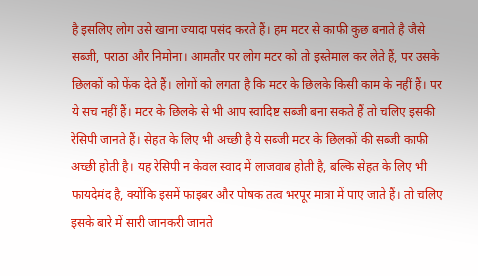है इसलिए लोग उसे खाना ज्यादा पसंद करते हैं। हम मटर से काफी कुछ बनाते है जैसे सब्जी, पराठा और निमोना। आमतौर पर लोग मटर को तो इस्तेमाल कर लेते हैं, पर उसके छिलकों को फेंक देते हैं। लोगों को लगता है कि मटर के छिलके किसी काम के नहीं हैं। पर ये सच नहीं हैं। मटर के छिलके से भी आप स्वादिष्ट सब्जी बना सकते हैं तो चलिए इसकी रेसिपी जानते हैं। सेहत के लिए भी अच्छी है ये सब्जी मटर के छिलकों की सब्जी काफी अच्छी होती है। यह रेसिपी न केवल स्वाद में लाजवाब होती है, बल्कि सेहत के लिए भी फायदेमंद है, क्योंकि इसमें फाइबर और पोषक तत्व भरपूर मात्रा में पाए जाते हैं। तो चलिए इसके बारे में सारी जानकरी जानते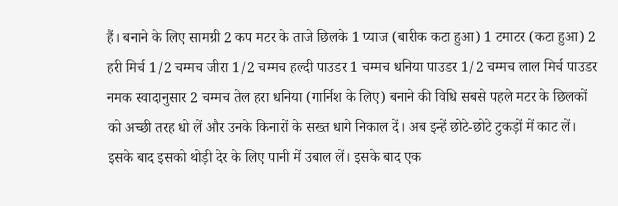हैं। बनाने के लिए सामग्री 2 कप मटर के ताजे छिलके 1 प्याज (बारीक कटा हुआ) 1 टमाटर (कटा हुआ) 2 हरी मिर्च 1/2 चम्मच जीरा 1/2 चम्मच हल्दी पाउडर 1 चम्मच धनिया पाउडर 1/2 चम्मच लाल मिर्च पाउडर नमक स्वादानुसार 2 चम्मच तेल हरा धनिया (गार्निश के लिए) बनाने की विधि सबसे पहले मटर के छिलकों को अच्छी तरह धो लें और उनके किनारों के सख्त धागे निकाल दें। अब इन्हें छोटे-छोटे टुकड़ों में काट लें। इसके बाद इसको थोड़ी देर के लिए पानी में उबाल लें। इसके बाद एक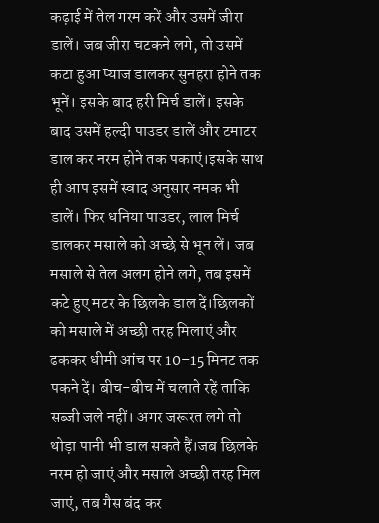कढ़ाई में तेल गरम करें और उसमें जीरा डालें। जब जीरा चटकने लगे, तो उसमें कटा हुआ प्याज डालकर सुनहरा होने तक भूनें। इसके बाद हरी मिर्च डालें। इसके बाद उसमें हल्दी पाउडर डालें और टमाटर डाल कर नरम होने तक पकाएं।इसके साथ ही आप इसमें स्वाद अनुसार नमक भी डालें। फिर धनिया पाउडर, लाल मिर्च डालकर मसाले को अच्छे से भून लें। जब मसाले से तेल अलग होने लगे, तब इसमें कटे हुए मटर के छिलके डाल दें।छिलकों को मसाले में अच्छी तरह मिलाएं और ढककर धीमी आंच पर 10–15 मिनट तक पकने दें। बीच-बीच में चलाते रहें ताकि सब्जी जले नहीं। अगर जरूरत लगे तो थोड़ा पानी भी डाल सकते हैं।जब छिलके नरम हो जाएं और मसाले अच्छी तरह मिल जाएं, तब गैस बंद कर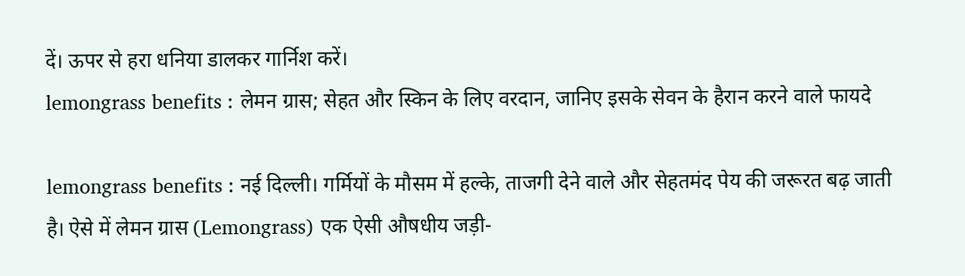दें। ऊपर से हरा धनिया डालकर गार्निश करें।
lemongrass benefits : लेमन ग्रास; सेहत और स्किन के लिए वरदान, जानिए इसके सेवन के हैरान करने वाले फायदे

lemongrass benefits : नई दिल्ली। गर्मियों के मौसम में हल्के, ताजगी देने वाले और सेहतमंद पेय की जरूरत बढ़ जाती है। ऐसे में लेमन ग्रास (Lemongrass) एक ऐसी औषधीय जड़ी-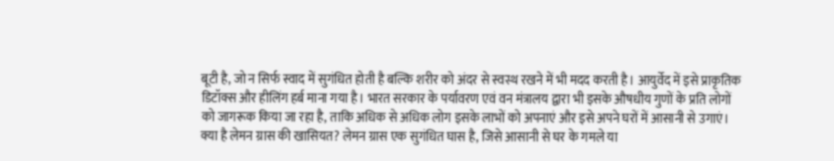बूटी है, जो न सिर्फ स्वाद में सुगंधित होती है बल्कि शरीर को अंदर से स्वस्थ रखने में भी मदद करती है। आयुर्वेद में इसे प्राकृतिक डिटॉक्स और हीलिंग हर्ब माना गया है। भारत सरकार के पर्यावरण एवं वन मंत्रालय द्वारा भी इसके औषधीय गुणों के प्रति लोगों को जागरूक किया जा रहा है, ताकि अधिक से अधिक लोग इसके लाभों को अपनाएं और इसे अपने घरों में आसानी से उगाएं। क्या है लेमन ग्रास की खासियत? लेमन ग्रास एक सुगंधित घास है, जिसे आसानी से घर के गमले या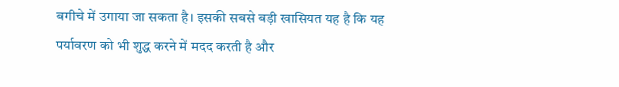बगीचे में उगाया जा सकता है। इसकी सबसे बड़ी खासियत यह है कि यह पर्यावरण को भी शुद्ध करने में मदद करती है और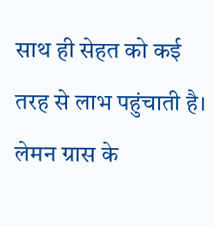साथ ही सेहत को कई तरह से लाभ पहुंचाती है। लेमन ग्रास के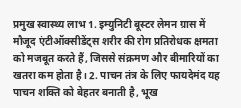प्रमुख स्वास्थ्य लाभ 1. इम्युनिटी बूस्टर लेमन ग्रास में मौजूद एंटीऑक्सीडेंट्स शरीर की रोग प्रतिरोधक क्षमता को मजबूत करते हैं, जिससे संक्रमण और बीमारियों का खतरा कम होता है। 2. पाचन तंत्र के लिए फायदेमंद यह पाचन शक्ति को बेहतर बनाती है, भूख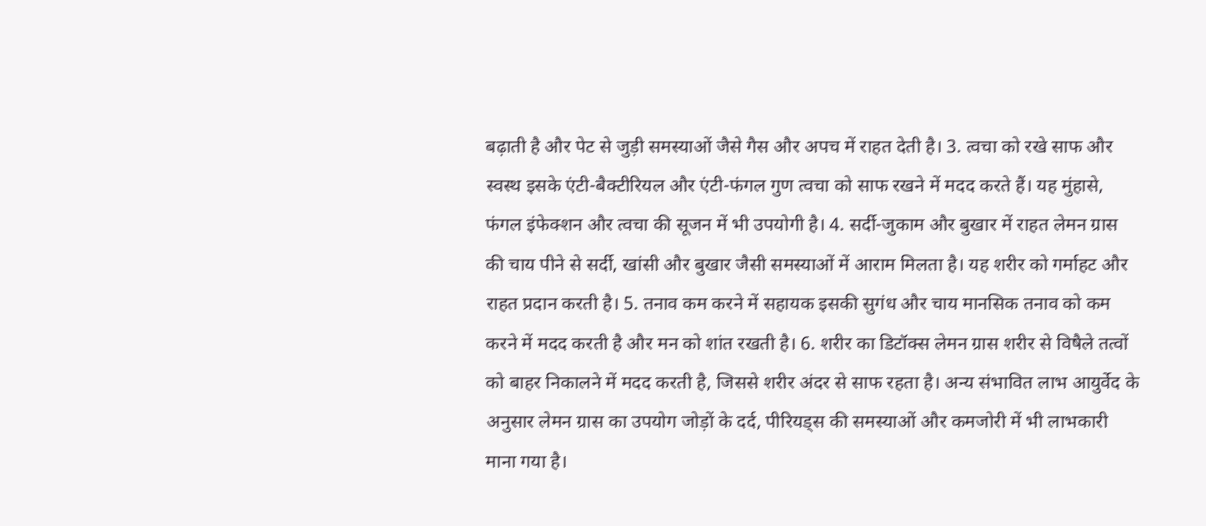बढ़ाती है और पेट से जुड़ी समस्याओं जैसे गैस और अपच में राहत देती है। 3. त्वचा को रखे साफ और स्वस्थ इसके एंटी-बैक्टीरियल और एंटी-फंगल गुण त्वचा को साफ रखने में मदद करते हैं। यह मुंहासे, फंगल इंफेक्शन और त्वचा की सूजन में भी उपयोगी है। 4. सर्दी-जुकाम और बुखार में राहत लेमन ग्रास की चाय पीने से सर्दी, खांसी और बुखार जैसी समस्याओं में आराम मिलता है। यह शरीर को गर्माहट और राहत प्रदान करती है। 5. तनाव कम करने में सहायक इसकी सुगंध और चाय मानसिक तनाव को कम करने में मदद करती है और मन को शांत रखती है। 6. शरीर का डिटॉक्स लेमन ग्रास शरीर से विषैले तत्वों को बाहर निकालने में मदद करती है, जिससे शरीर अंदर से साफ रहता है। अन्य संभावित लाभ आयुर्वेद के अनुसार लेमन ग्रास का उपयोग जोड़ों के दर्द, पीरियड्स की समस्याओं और कमजोरी में भी लाभकारी माना गया है।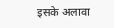इसके अलावा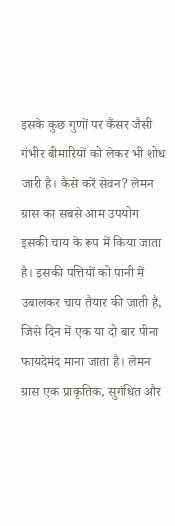इसके कुछ गुणों पर कैंसर जैसी गंभीर बीमारियों को लेकर भी शोध जारी है। कैसे करें सेवन? लेमन ग्रास का सबसे आम उपयोग इसकी चाय के रूप में किया जाता है। इसकी पत्तियों को पानी में उबालकर चाय तैयार की जाती है, जिसे दिन में एक या दो बार पीना फायदेमंद माना जाता है। लेमन ग्रास एक प्राकृतिक, सुगंधित और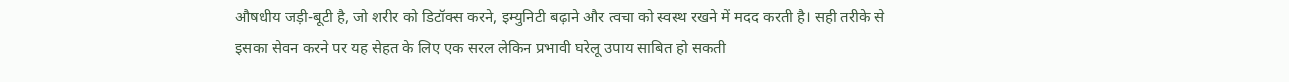औषधीय जड़ी-बूटी है, जो शरीर को डिटॉक्स करने, इम्युनिटी बढ़ाने और त्वचा को स्वस्थ रखने में मदद करती है। सही तरीके से इसका सेवन करने पर यह सेहत के लिए एक सरल लेकिन प्रभावी घरेलू उपाय साबित हो सकती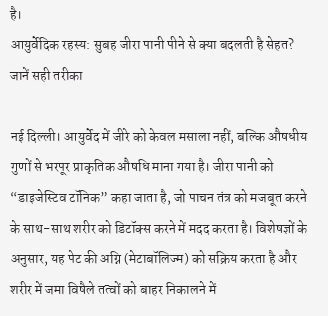है।
आयुर्वेदिक रहस्य: सुबह जीरा पानी पीने से क्या बदलती है सेहत? जानें सही तरीका

नई दिल्ली। आयुर्वेद में जीरे को केवल मसाला नहीं, बल्कि औषधीय गुणों से भरपूर प्राकृतिक औषधि माना गया है। जीरा पानी को “डाइजेस्टिव टॉनिक” कहा जाता है, जो पाचन तंत्र को मजबूत करने के साथ-साथ शरीर को डिटॉक्स करने में मदद करता है। विशेषज्ञों के अनुसार, यह पेट की अग्नि (मेटाबॉलिज्म) को सक्रिय करता है और शरीर में जमा विषैले तत्वों को बाहर निकालने में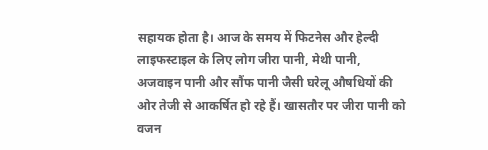सहायक होता है। आज के समय में फिटनेस और हेल्दी लाइफस्टाइल के लिए लोग जीरा पानी, मेथी पानी, अजवाइन पानी और सौंफ पानी जैसी घरेलू औषधियों की ओर तेजी से आकर्षित हो रहे हैं। खासतौर पर जीरा पानी को वजन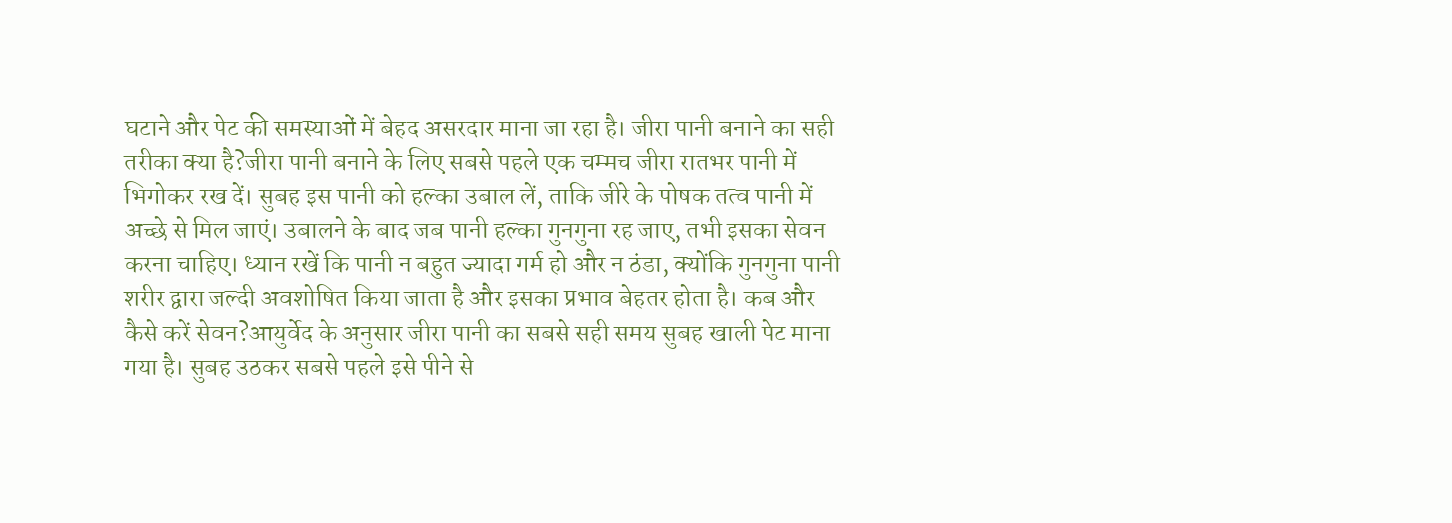घटाने और पेट की समस्याओं में बेहद असरदार माना जा रहा है। जीरा पानी बनाने का सही तरीका क्या है?जीरा पानी बनाने के लिए सबसे पहले एक चम्मच जीरा रातभर पानी में भिगोकर रख दें। सुबह इस पानी को हल्का उबाल लें, ताकि जीरे के पोषक तत्व पानी में अच्छे से मिल जाएं। उबालने के बाद जब पानी हल्का गुनगुना रह जाए, तभी इसका सेवन करना चाहिए। ध्यान रखें कि पानी न बहुत ज्यादा गर्म हो और न ठंडा, क्योंकि गुनगुना पानी शरीर द्वारा जल्दी अवशोषित किया जाता है और इसका प्रभाव बेहतर होता है। कब और कैसे करें सेवन?आयुर्वेद के अनुसार जीरा पानी का सबसे सही समय सुबह खाली पेट माना गया है। सुबह उठकर सबसे पहले इसे पीने से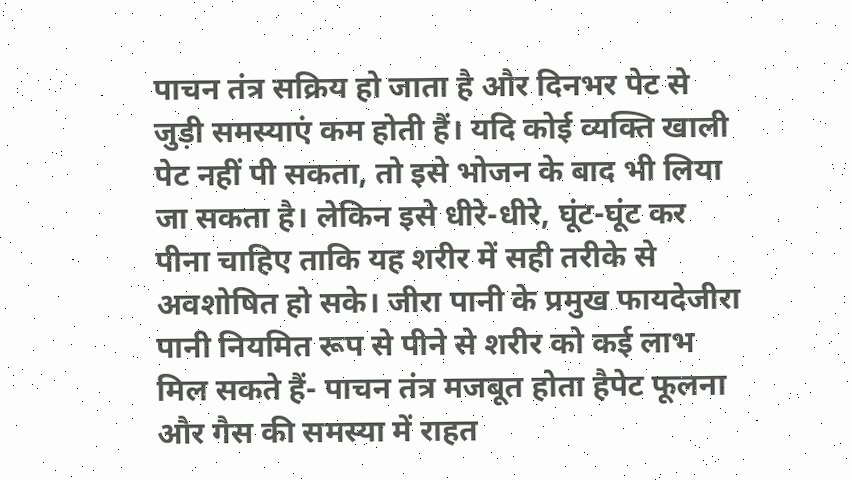पाचन तंत्र सक्रिय हो जाता है और दिनभर पेट से जुड़ी समस्याएं कम होती हैं। यदि कोई व्यक्ति खाली पेट नहीं पी सकता, तो इसे भोजन के बाद भी लिया जा सकता है। लेकिन इसे धीरे-धीरे, घूंट-घूंट कर पीना चाहिए ताकि यह शरीर में सही तरीके से अवशोषित हो सके। जीरा पानी के प्रमुख फायदेजीरा पानी नियमित रूप से पीने से शरीर को कई लाभ मिल सकते हैं- पाचन तंत्र मजबूत होता हैपेट फूलना और गैस की समस्या में राहत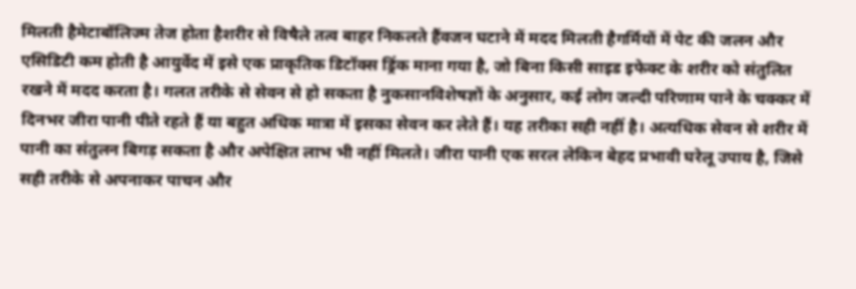मिलती हैमेटाबॉलिज्म तेज होता हैशरीर से विषैले तत्व बाहर निकलते हैंवजन घटाने में मदद मिलती हैगर्मियों में पेट की जलन और एसिडिटी कम होती है आयुर्वेद में इसे एक प्राकृतिक डिटॉक्स ड्रिंक माना गया है, जो बिना किसी साइड इफेक्ट के शरीर को संतुलित रखने में मदद करता है। गलत तरीके से सेवन से हो सकता है नुकसानविशेषज्ञों के अनुसार, कई लोग जल्दी परिणाम पाने के चक्कर में दिनभर जीरा पानी पीते रहते हैं या बहुत अधिक मात्रा में इसका सेवन कर लेते हैं। यह तरीका सही नहीं है। अत्यधिक सेवन से शरीर में पानी का संतुलन बिगड़ सकता है और अपेक्षित लाभ भी नहीं मिलते। जीरा पानी एक सरल लेकिन बेहद प्रभावी घरेलू उपाय है, जिसे सही तरीके से अपनाकर पाचन और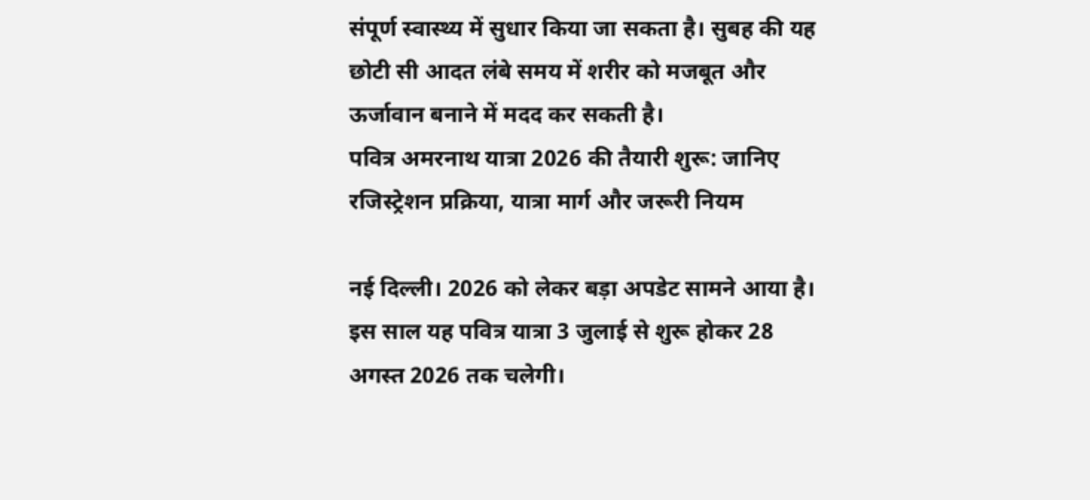संपूर्ण स्वास्थ्य में सुधार किया जा सकता है। सुबह की यह छोटी सी आदत लंबे समय में शरीर को मजबूत और ऊर्जावान बनाने में मदद कर सकती है।
पवित्र अमरनाथ यात्रा 2026 की तैयारी शुरू: जानिए रजिस्ट्रेशन प्रक्रिया, यात्रा मार्ग और जरूरी नियम

नई दिल्ली। 2026 को लेकर बड़ा अपडेट सामने आया है। इस साल यह पवित्र यात्रा 3 जुलाई से शुरू होकर 28 अगस्त 2026 तक चलेगी।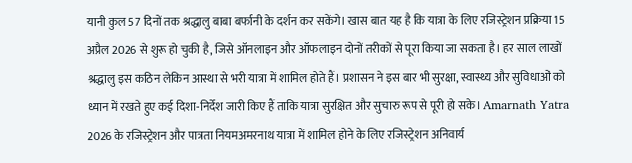यानी कुल 57 दिनों तक श्रद्धालु बाबा बर्फानी के दर्शन कर सकेंगे। खास बात यह है कि यात्रा के लिए रजिस्ट्रेशन प्रक्रिया 15 अप्रैल 2026 से शुरू हो चुकी है, जिसे ऑनलाइन और ऑफलाइन दोनों तरीकों से पूरा किया जा सकता है। हर साल लाखों श्रद्धालु इस कठिन लेकिन आस्था से भरी यात्रा में शामिल होते हैं। प्रशासन ने इस बार भी सुरक्षा, स्वास्थ्य और सुविधाओं को ध्यान में रखते हुए कई दिशा-निर्देश जारी किए हैं ताकि यात्रा सुरक्षित और सुचारु रूप से पूरी हो सके। Amarnath Yatra 2026 के रजिस्ट्रेशन और पात्रता नियमअमरनाथ यात्रा में शामिल होने के लिए रजिस्ट्रेशन अनिवार्य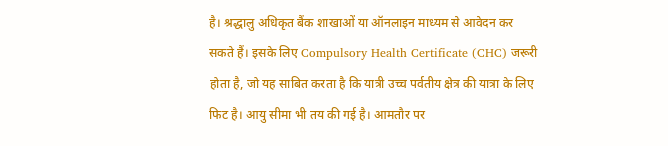है। श्रद्धालु अधिकृत बैंक शाखाओं या ऑनलाइन माध्यम से आवेदन कर सकते हैं। इसके लिए Compulsory Health Certificate (CHC) जरूरी होता है, जो यह साबित करता है कि यात्री उच्च पर्वतीय क्षेत्र की यात्रा के लिए फिट है। आयु सीमा भी तय की गई है। आमतौर पर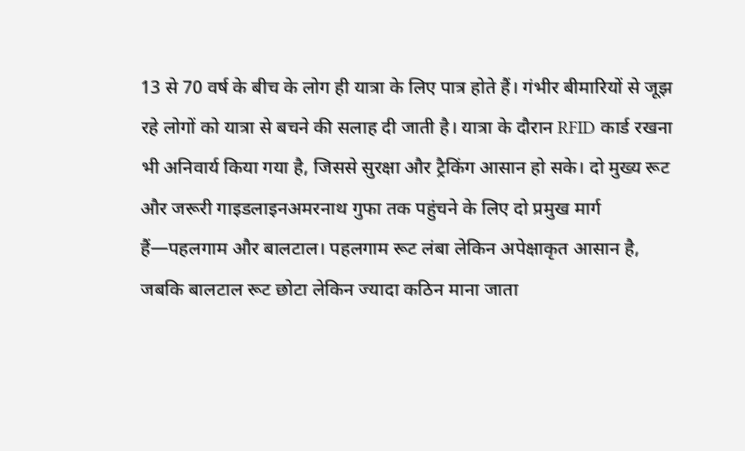13 से 70 वर्ष के बीच के लोग ही यात्रा के लिए पात्र होते हैं। गंभीर बीमारियों से जूझ रहे लोगों को यात्रा से बचने की सलाह दी जाती है। यात्रा के दौरान RFID कार्ड रखना भी अनिवार्य किया गया है, जिससे सुरक्षा और ट्रैकिंग आसान हो सके। दो मुख्य रूट और जरूरी गाइडलाइनअमरनाथ गुफा तक पहुंचने के लिए दो प्रमुख मार्ग हैं—पहलगाम और बालटाल। पहलगाम रूट लंबा लेकिन अपेक्षाकृत आसान है, जबकि बालटाल रूट छोटा लेकिन ज्यादा कठिन माना जाता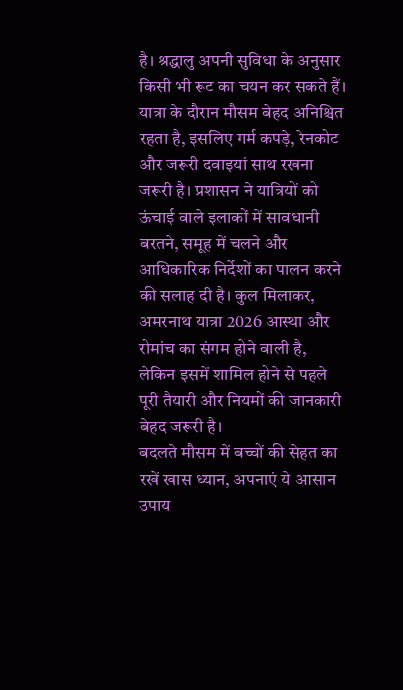है। श्रद्धालु अपनी सुविधा के अनुसार किसी भी रूट का चयन कर सकते हैं। यात्रा के दौरान मौसम बेहद अनिश्चित रहता है, इसलिए गर्म कपड़े, रेनकोट और जरूरी दवाइयां साथ रखना जरूरी है। प्रशासन ने यात्रियों को ऊंचाई वाले इलाकों में सावधानी बरतने, समूह में चलने और आधिकारिक निर्देशों का पालन करने की सलाह दी है। कुल मिलाकर, अमरनाथ यात्रा 2026 आस्था और रोमांच का संगम होने वाली है, लेकिन इसमें शामिल होने से पहले पूरी तैयारी और नियमों की जानकारी बेहद जरूरी है।
बदलते मौसम में बच्चों की सेहत का रखें खास ध्यान, अपनाएं ये आसान उपाय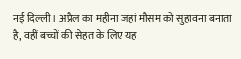नई दिल्ली। अप्रैल का महीना जहां मौसम को सुहावना बनाता है, वहीं बच्चों की सेहत के लिए यह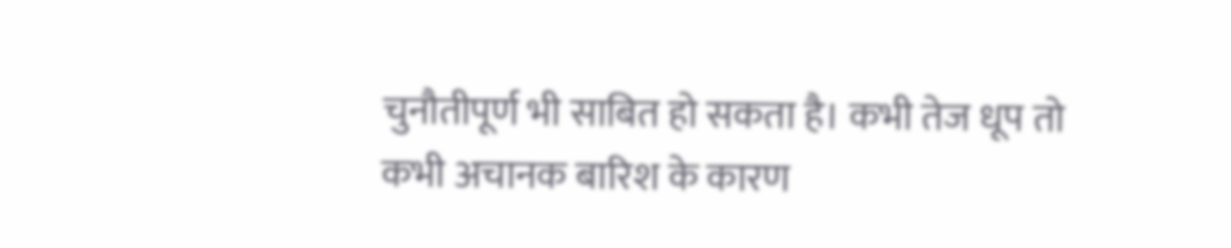चुनौतीपूर्ण भी साबित हो सकता है। कभी तेज धूप तो कभी अचानक बारिश के कारण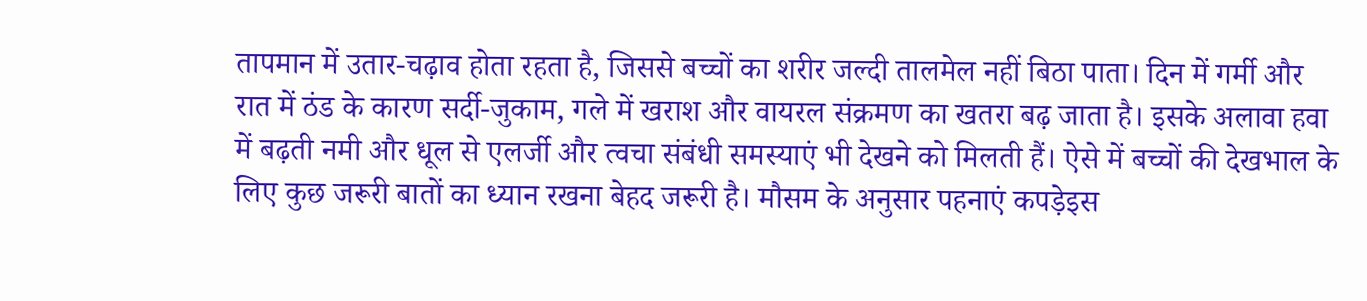तापमान में उतार-चढ़ाव होता रहता है, जिससे बच्चों का शरीर जल्दी तालमेल नहीं बिठा पाता। दिन में गर्मी और रात में ठंड के कारण सर्दी-जुकाम, गले में खराश और वायरल संक्रमण का खतरा बढ़ जाता है। इसके अलावा हवा में बढ़ती नमी और धूल से एलर्जी और त्वचा संबंधी समस्याएं भी देखने को मिलती हैं। ऐसे में बच्चों की देखभाल के लिए कुछ जरूरी बातों का ध्यान रखना बेहद जरूरी है। मौसम के अनुसार पहनाएं कपड़ेइस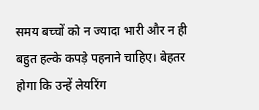समय बच्चों को न ज्यादा भारी और न ही बहुत हल्के कपड़े पहनाने चाहिए। बेहतर होगा कि उन्हें लेयरिंग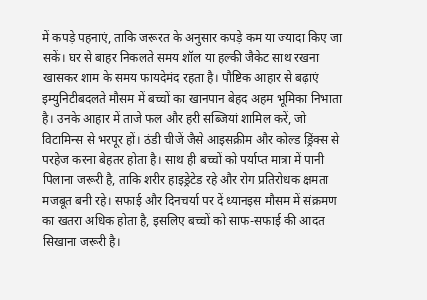में कपड़े पहनाएं, ताकि जरूरत के अनुसार कपड़े कम या ज्यादा किए जा सकें। घर से बाहर निकलते समय शॉल या हल्की जैकेट साथ रखना खासकर शाम के समय फायदेमंद रहता है। पौष्टिक आहार से बढ़ाएं इम्युनिटीबदलते मौसम में बच्चों का खानपान बेहद अहम भूमिका निभाता है। उनके आहार में ताजे फल और हरी सब्जियां शामिल करें, जो विटामिन्स से भरपूर हों। ठंडी चीजें जैसे आइसक्रीम और कोल्ड ड्रिंक्स से परहेज करना बेहतर होता है। साथ ही बच्चों को पर्याप्त मात्रा में पानी पिलाना जरूरी है, ताकि शरीर हाइड्रेटेड रहे और रोग प्रतिरोधक क्षमता मजबूत बनी रहे। सफाई और दिनचर्या पर दें ध्यानइस मौसम में संक्रमण का खतरा अधिक होता है, इसलिए बच्चों को साफ-सफाई की आदत सिखाना जरूरी है।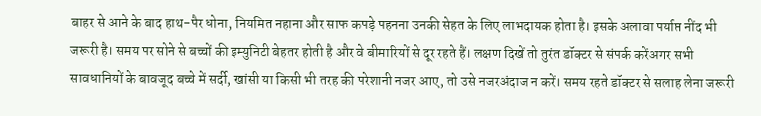बाहर से आने के बाद हाथ-पैर धोना, नियमित नहाना और साफ कपड़े पहनना उनकी सेहत के लिए लाभदायक होता है। इसके अलावा पर्याप्त नींद भी जरूरी है। समय पर सोने से बच्चों की इम्युनिटी बेहतर होती है और वे बीमारियों से दूर रहते हैं। लक्षण दिखें तो तुरंत डॉक्टर से संपर्क करेंअगर सभी सावधानियों के बावजूद बच्चे में सर्दी, खांसी या किसी भी तरह की परेशानी नजर आए, तो उसे नजरअंदाज न करें। समय रहते डॉक्टर से सलाह लेना जरूरी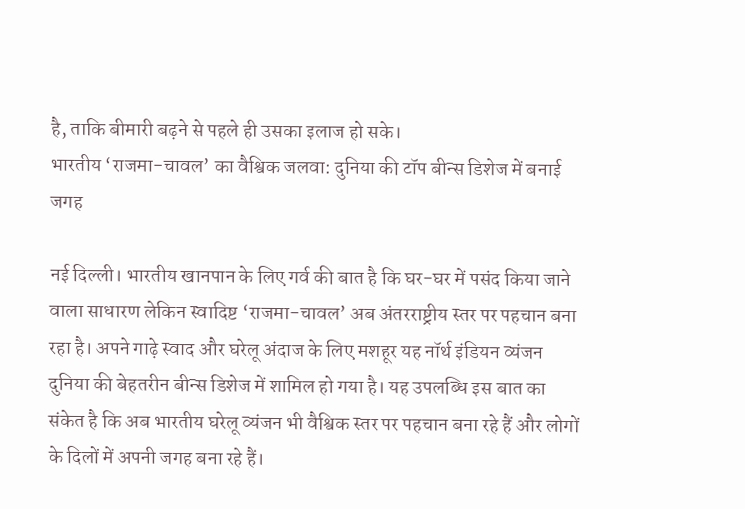है, ताकि बीमारी बढ़ने से पहले ही उसका इलाज हो सके।
भारतीय ‘राजमा-चावल’ का वैश्विक जलवा: दुनिया की टॉप बीन्स डिशेज में बनाई जगह

नई दिल्ली। भारतीय खानपान के लिए गर्व की बात है कि घर-घर में पसंद किया जाने वाला साधारण लेकिन स्वादिष्ट ‘राजमा-चावल’ अब अंतरराष्ट्रीय स्तर पर पहचान बना रहा है। अपने गाढ़े स्वाद और घरेलू अंदाज के लिए मशहूर यह नॉर्थ इंडियन व्यंजन दुनिया की बेहतरीन बीन्स डिशेज में शामिल हो गया है। यह उपलब्धि इस बात का संकेत है कि अब भारतीय घरेलू व्यंजन भी वैश्विक स्तर पर पहचान बना रहे हैं और लोगों के दिलों में अपनी जगह बना रहे हैं।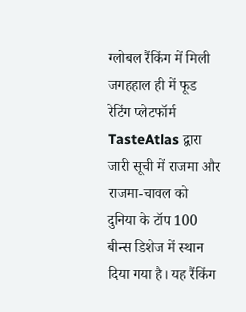ग्लोबल रैंकिंग में मिली जगहहाल ही में फूड रेटिंग प्लेटफॉर्म TasteAtlas द्वारा जारी सूची में राजमा और राजमा-चावल को दुनिया के टॉप 100 बीन्स डिशेज में स्थान दिया गया है। यह रैंकिंग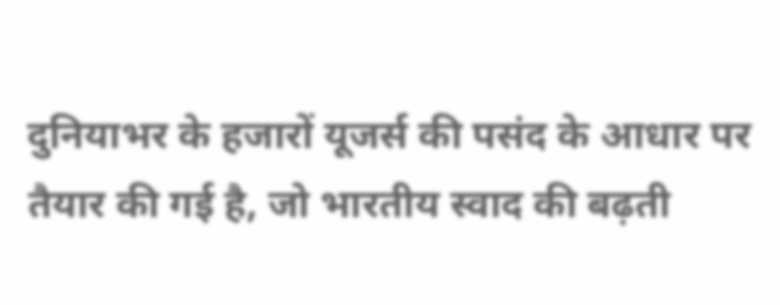दुनियाभर के हजारों यूजर्स की पसंद के आधार पर तैयार की गई है, जो भारतीय स्वाद की बढ़ती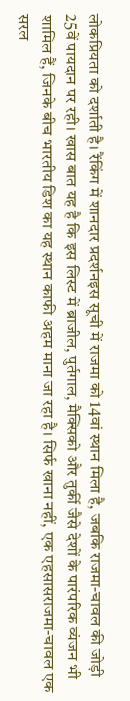लोकप्रियता को दर्शाती है। रैंकिंग में शानदार प्रदर्शनइस सूची में राजमा को 14वां स्थान मिला है, जबकि राजमा-चावल की जोड़ी 25वें पायदान पर रही। खास बात यह है कि इस लिस्ट में ब्राजील, पुर्तगाल, मैक्सिको और तुर्की जैसे देशों के पारंपरिक व्यंजन भी शामिल हैं, जिनके बीच भारतीय डिश का यह स्थान काफी अहम माना जा रहा है। सिर्फ खाना नहीं, एक एहसासराजमा-चावल एक सरल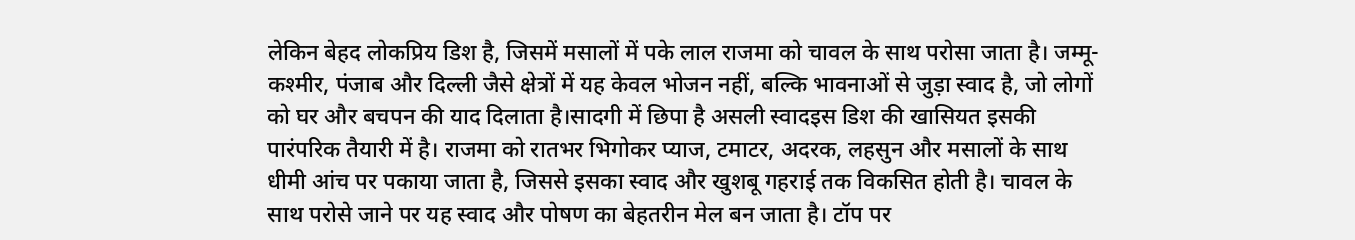लेकिन बेहद लोकप्रिय डिश है, जिसमें मसालों में पके लाल राजमा को चावल के साथ परोसा जाता है। जम्मू-कश्मीर, पंजाब और दिल्ली जैसे क्षेत्रों में यह केवल भोजन नहीं, बल्कि भावनाओं से जुड़ा स्वाद है, जो लोगों को घर और बचपन की याद दिलाता है।सादगी में छिपा है असली स्वादइस डिश की खासियत इसकी पारंपरिक तैयारी में है। राजमा को रातभर भिगोकर प्याज, टमाटर, अदरक, लहसुन और मसालों के साथ धीमी आंच पर पकाया जाता है, जिससे इसका स्वाद और खुशबू गहराई तक विकसित होती है। चावल के साथ परोसे जाने पर यह स्वाद और पोषण का बेहतरीन मेल बन जाता है। टॉप पर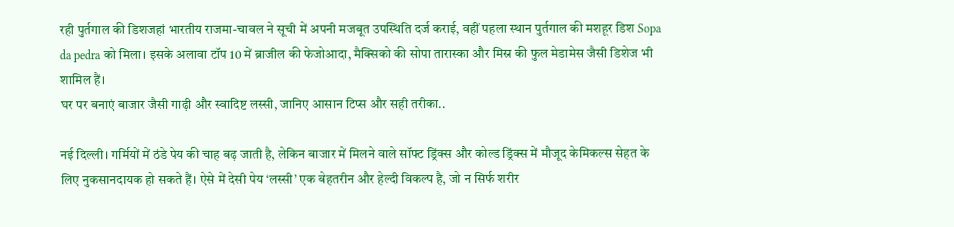रही पुर्तगाल की डिशजहां भारतीय राजमा-चावल ने सूची में अपनी मजबूत उपस्थिति दर्ज कराई, वहीं पहला स्थान पुर्तगाल की मशहूर डिश Sopa da pedra को मिला। इसके अलावा टॉप 10 में ब्राजील की फेजोआदा, मैक्सिको की सोपा तारास्का और मिस्र की फुल मेडामेस जैसी डिशेज भी शामिल हैं।
घर पर बनाएं बाजार जैसी गाढ़ी और स्वादिष्ट लस्सी, जानिए आसान टिप्स और सही तरीका..

नई दिल्ली। गर्मियों में ठंडे पेय की चाह बढ़ जाती है, लेकिन बाजार में मिलने वाले सॉफ्ट ड्रिंक्स और कोल्ड ड्रिंक्स में मौजूद केमिकल्स सेहत के लिए नुकसानदायक हो सकते हैं। ऐसे में देसी पेय ‘लस्सी’ एक बेहतरीन और हेल्दी विकल्प है, जो न सिर्फ शरीर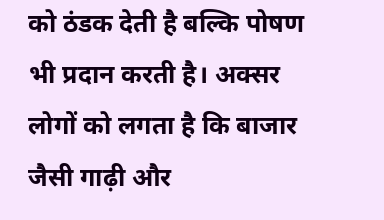को ठंडक देती है बल्कि पोषण भी प्रदान करती है। अक्सर लोगों को लगता है कि बाजार जैसी गाढ़ी और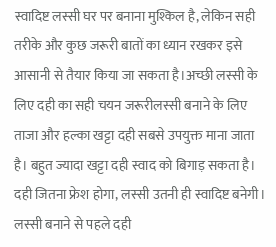स्वादिष्ट लस्सी घर पर बनाना मुश्किल है, लेकिन सही तरीके और कुछ जरूरी बातों का ध्यान रखकर इसे आसानी से तैयार किया जा सकता है।अच्छी लस्सी के लिए दही का सही चयन जरूरीलस्सी बनाने के लिए ताजा और हल्का खट्टा दही सबसे उपयुक्त माना जाता है। बहुत ज्यादा खट्टा दही स्वाद को बिगाड़ सकता है। दही जितना फ्रेश होगा, लस्सी उतनी ही स्वादिष्ट बनेगी। लस्सी बनाने से पहले दही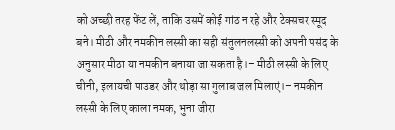को अच्छी तरह फेंट लें, ताकि उसमें कोई गांठ न रहे और टेक्सचर स्मूद बने। मीठी और नमकीन लस्सी का सही संतुलनलस्सी को अपनी पसंद के अनुसार मीठा या नमकीन बनाया जा सकता है।– मीठी लस्सी के लिए चीनी, इलायची पाउडर और थोड़ा सा गुलाब जल मिलाएं।– नमकीन लस्सी के लिए काला नमक, भुना जीरा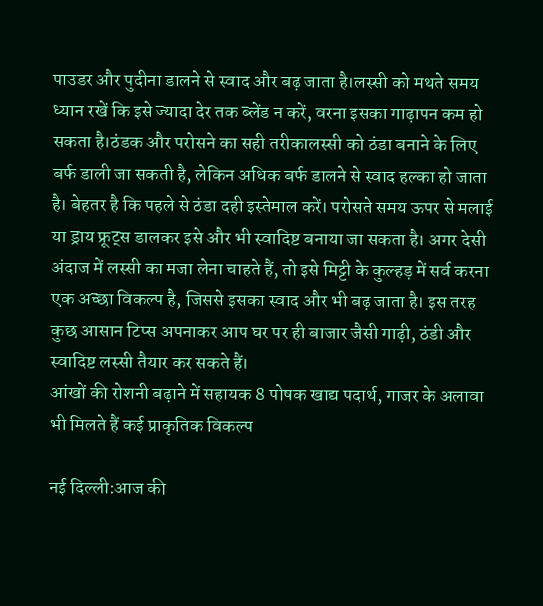पाउडर और पुदीना डालने से स्वाद और बढ़ जाता है।लस्सी को मथते समय ध्यान रखें कि इसे ज्यादा देर तक ब्लेंड न करें, वरना इसका गाढ़ापन कम हो सकता है।ठंडक और परोसने का सही तरीकालस्सी को ठंडा बनाने के लिए बर्फ डाली जा सकती है, लेकिन अधिक बर्फ डालने से स्वाद हल्का हो जाता है। बेहतर है कि पहले से ठंडा दही इस्तेमाल करें। परोसते समय ऊपर से मलाई या ड्राय फ्रूट्स डालकर इसे और भी स्वादिष्ट बनाया जा सकता है। अगर देसी अंदाज में लस्सी का मजा लेना चाहते हैं, तो इसे मिट्टी के कुल्हड़ में सर्व करना एक अच्छा विकल्प है, जिससे इसका स्वाद और भी बढ़ जाता है। इस तरह कुछ आसान टिप्स अपनाकर आप घर पर ही बाजार जैसी गाढ़ी, ठंडी और स्वादिष्ट लस्सी तैयार कर सकते हैं।
आंखों की रोशनी बढ़ाने में सहायक 8 पोषक खाद्य पदार्थ, गाजर के अलावा भी मिलते हैं कई प्राकृतिक विकल्प

नई दिल्ली:आज की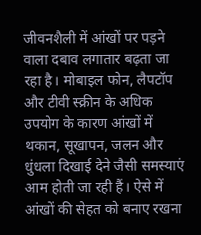जीवनशैली में आंखों पर पड़ने वाला दबाव लगातार बढ़ता जा रहा है। मोबाइल फोन, लैपटॉप और टीवी स्क्रीन के अधिक उपयोग के कारण आंखों में थकान, सूखापन, जलन और धुंधला दिखाई देने जैसी समस्याएं आम होती जा रही हैं। ऐसे में आंखों की सेहत को बनाए रखना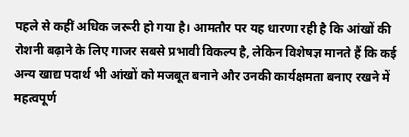पहले से कहीं अधिक जरूरी हो गया है। आमतौर पर यह धारणा रही है कि आंखों की रोशनी बढ़ाने के लिए गाजर सबसे प्रभावी विकल्प है, लेकिन विशेषज्ञ मानते हैं कि कई अन्य खाद्य पदार्थ भी आंखों को मजबूत बनाने और उनकी कार्यक्षमता बनाए रखने में महत्वपूर्ण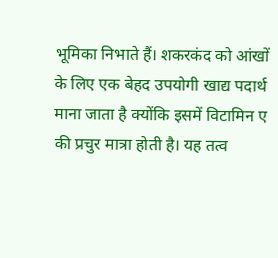भूमिका निभाते हैं। शकरकंद को आंखों के लिए एक बेहद उपयोगी खाद्य पदार्थ माना जाता है क्योंकि इसमें विटामिन ए की प्रचुर मात्रा होती है। यह तत्व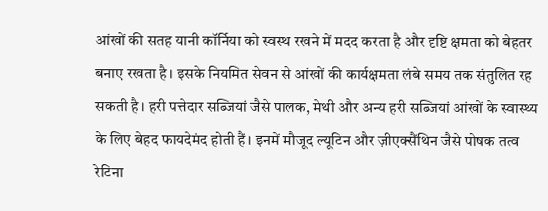आंखों की सतह यानी कॉर्निया को स्वस्थ रखने में मदद करता है और दृष्टि क्षमता को बेहतर बनाए रखता है। इसके नियमित सेवन से आंखों की कार्यक्षमता लंबे समय तक संतुलित रह सकती है। हरी पत्तेदार सब्जियां जैसे पालक, मेथी और अन्य हरी सब्जियां आंखों के स्वास्थ्य के लिए बेहद फायदेमंद होती हैं। इनमें मौजूद ल्यूटिन और ज़ीएक्सैंथिन जैसे पोषक तत्व रेटिना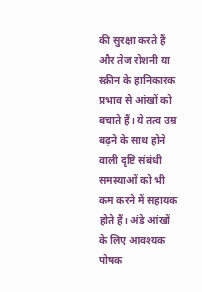की सुरक्षा करते हैं और तेज रोशनी या स्क्रीन के हानिकारक प्रभाव से आंखों को बचाते हैं। ये तत्व उम्र बढ़ने के साथ होने वाली दृष्टि संबंधी समस्याओं को भी कम करने में सहायक होते हैं। अंडे आंखों के लिए आवश्यक पोषक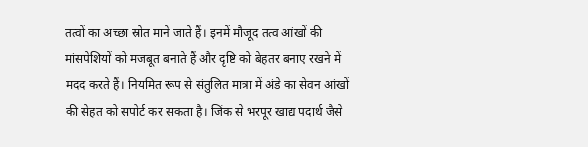तत्वों का अच्छा स्रोत माने जाते हैं। इनमें मौजूद तत्व आंखों की मांसपेशियों को मजबूत बनाते हैं और दृष्टि को बेहतर बनाए रखने में मदद करते हैं। नियमित रूप से संतुलित मात्रा में अंडे का सेवन आंखों की सेहत को सपोर्ट कर सकता है। जिंक से भरपूर खाद्य पदार्थ जैसे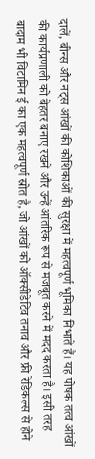दालें, बीन्स और नट्स आंखों की कोशिकाओं की सुरक्षा में महत्वपूर्ण भूमिका निभाते हैं। यह पोषक तत्व आंखों की कार्यप्रणाली को बेहतर बनाए रखने और उन्हें आंतरिक रूप से मजबूत करने में मदद करता है। इसी तरह बादाम भी विटामिन ई का एक महत्वपूर्ण स्रोत है, जो आंखों को ऑक्सीडेटिव तनाव और फ्री रेडिकल्स से होने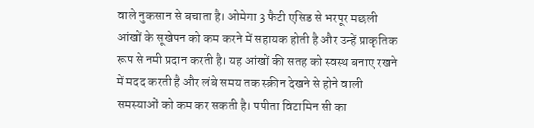वाले नुकसान से बचाता है। ओमेगा 3 फैटी एसिड से भरपूर मछली आंखों के सूखेपन को कम करने में सहायक होती है और उन्हें प्राकृतिक रूप से नमी प्रदान करती है। यह आंखों की सतह को स्वस्थ बनाए रखने में मदद करती है और लंबे समय तक स्क्रीन देखने से होने वाली समस्याओं को कम कर सकती है। पपीता विटामिन सी का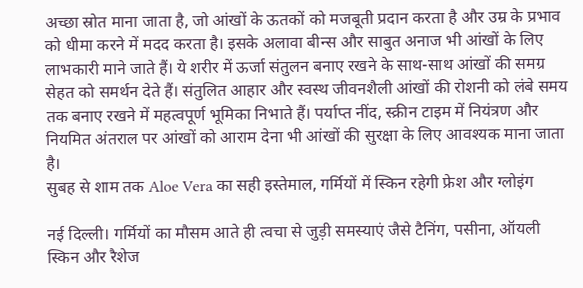अच्छा स्रोत माना जाता है, जो आंखों के ऊतकों को मजबूती प्रदान करता है और उम्र के प्रभाव को धीमा करने में मदद करता है। इसके अलावा बीन्स और साबुत अनाज भी आंखों के लिए लाभकारी माने जाते हैं। ये शरीर में ऊर्जा संतुलन बनाए रखने के साथ-साथ आंखों की समग्र सेहत को समर्थन देते हैं। संतुलित आहार और स्वस्थ जीवनशैली आंखों की रोशनी को लंबे समय तक बनाए रखने में महत्वपूर्ण भूमिका निभाते हैं। पर्याप्त नींद, स्क्रीन टाइम में नियंत्रण और नियमित अंतराल पर आंखों को आराम देना भी आंखों की सुरक्षा के लिए आवश्यक माना जाता है।
सुबह से शाम तक Aloe Vera का सही इस्तेमाल, गर्मियों में स्किन रहेगी फ्रेश और ग्लोइंग

नई दिल्ली। गर्मियों का मौसम आते ही त्वचा से जुड़ी समस्याएं जैसे टैनिंग, पसीना, ऑयली स्किन और रैशेज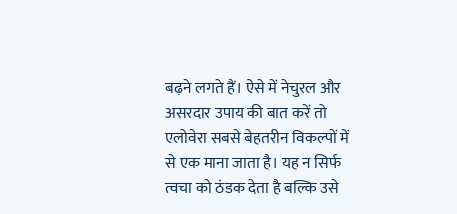बढ़ने लगते हैं। ऐसे में नेचुरल और असरदार उपाय की बात करें तो एलोवेरा सबसे बेहतरीन विकल्पों में से एक माना जाता है। यह न सिर्फ त्वचा को ठंडक देता है बल्कि उसे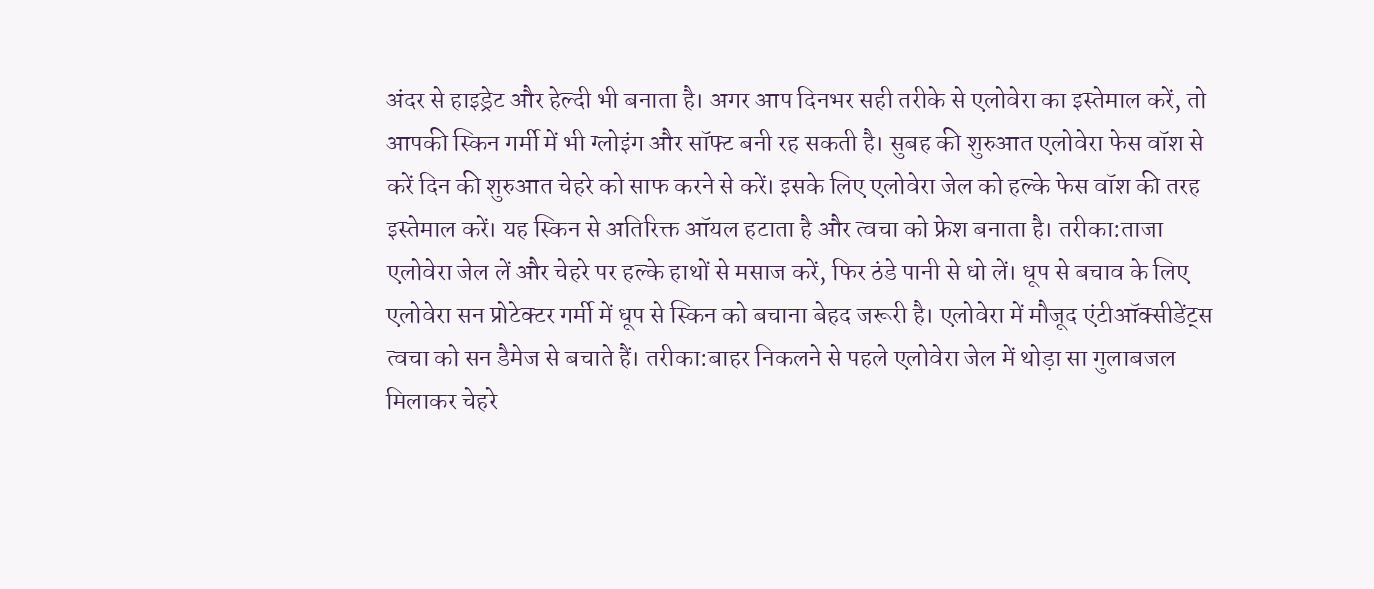अंदर से हाइड्रेट और हेल्दी भी बनाता है। अगर आप दिनभर सही तरीके से एलोवेरा का इस्तेमाल करें, तो आपकी स्किन गर्मी में भी ग्लोइंग और सॉफ्ट बनी रह सकती है। सुबह की शुरुआत एलोवेरा फेस वॉश से करें दिन की शुरुआत चेहरे को साफ करने से करें। इसके लिए एलोवेरा जेल को हल्के फेस वॉश की तरह इस्तेमाल करें। यह स्किन से अतिरिक्त ऑयल हटाता है और त्वचा को फ्रेश बनाता है। तरीका:ताजा एलोवेरा जेल लें और चेहरे पर हल्के हाथों से मसाज करें, फिर ठंडे पानी से धो लें। धूप से बचाव के लिए एलोवेरा सन प्रोटेक्टर गर्मी में धूप से स्किन को बचाना बेहद जरूरी है। एलोवेरा में मौजूद एंटीऑक्सीडेंट्स त्वचा को सन डैमेज से बचाते हैं। तरीका:बाहर निकलने से पहले एलोवेरा जेल में थोड़ा सा गुलाबजल मिलाकर चेहरे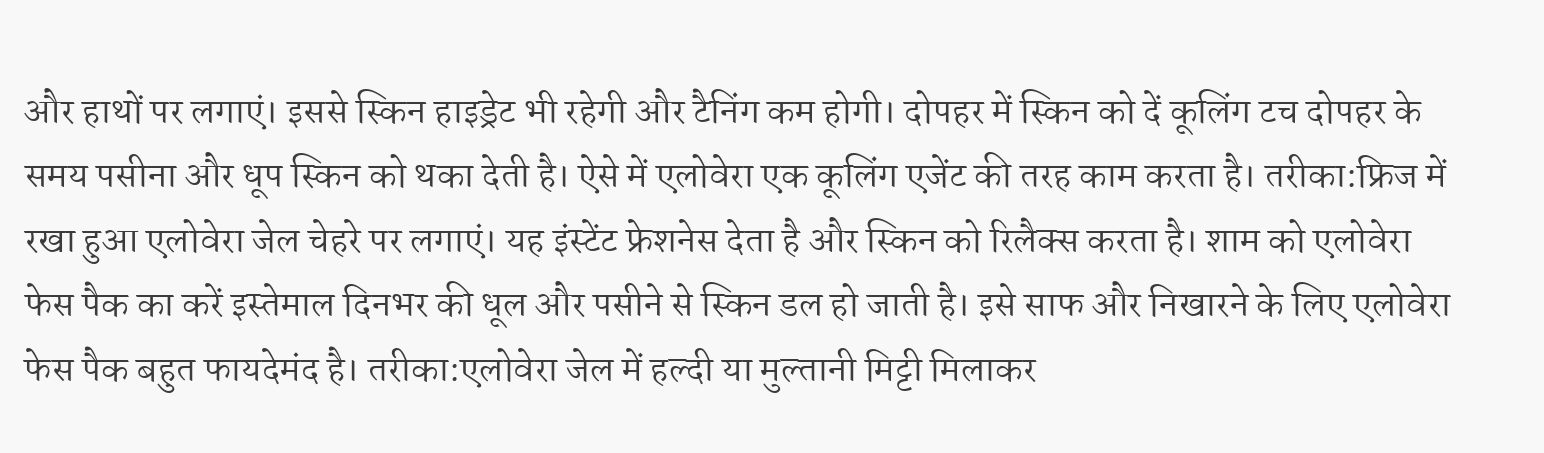और हाथों पर लगाएं। इससे स्किन हाइड्रेट भी रहेगी और टैनिंग कम होगी। दोपहर में स्किन को दें कूलिंग टच दोपहर के समय पसीना और धूप स्किन को थका देती है। ऐसे में एलोवेरा एक कूलिंग एजेंट की तरह काम करता है। तरीका:फ्रिज में रखा हुआ एलोवेरा जेल चेहरे पर लगाएं। यह इंस्टेंट फ्रेशनेस देता है और स्किन को रिलैक्स करता है। शाम को एलोवेरा फेस पैक का करें इस्तेमाल दिनभर की धूल और पसीने से स्किन डल हो जाती है। इसे साफ और निखारने के लिए एलोवेरा फेस पैक बहुत फायदेमंद है। तरीका:एलोवेरा जेल में हल्दी या मुल्तानी मिट्टी मिलाकर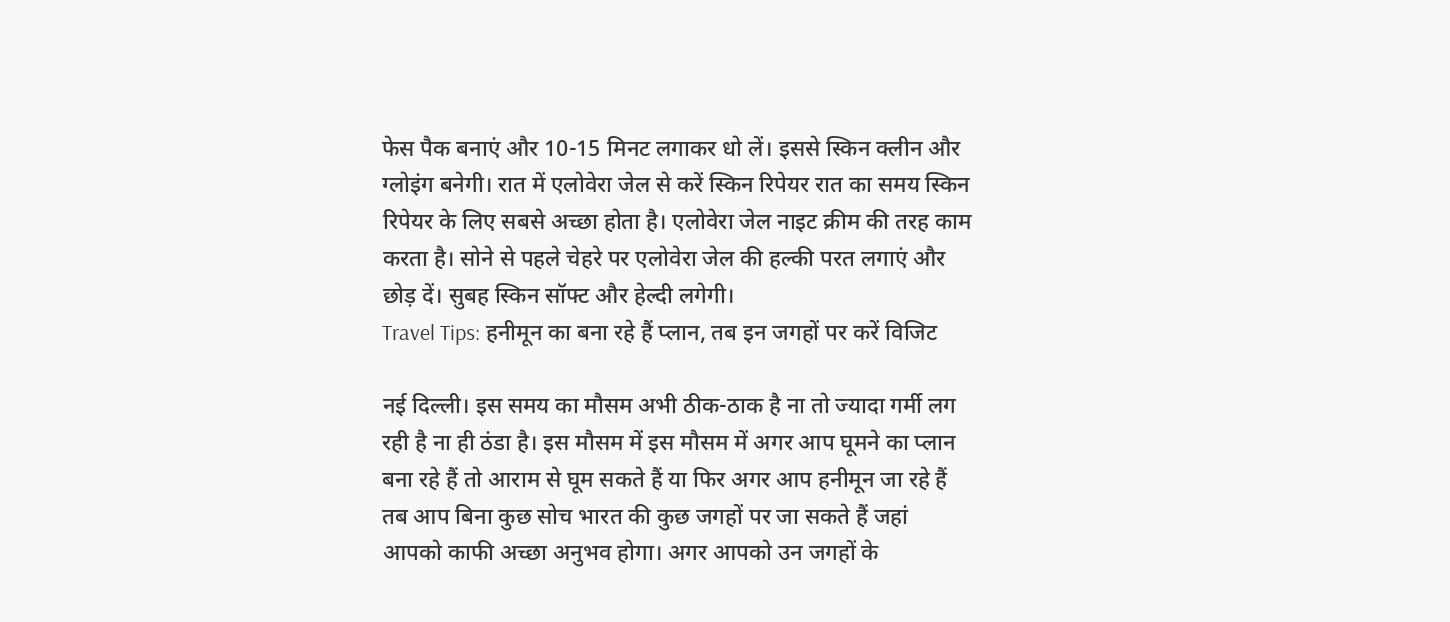फेस पैक बनाएं और 10-15 मिनट लगाकर धो लें। इससे स्किन क्लीन और ग्लोइंग बनेगी। रात में एलोवेरा जेल से करें स्किन रिपेयर रात का समय स्किन रिपेयर के लिए सबसे अच्छा होता है। एलोवेरा जेल नाइट क्रीम की तरह काम करता है। सोने से पहले चेहरे पर एलोवेरा जेल की हल्की परत लगाएं और छोड़ दें। सुबह स्किन सॉफ्ट और हेल्दी लगेगी।
Travel Tips: हनीमून का बना रहे हैं प्लान, तब इन जगहों पर करें विजिट

नई दिल्ली। इस समय का मौसम अभी ठीक-ठाक है ना तो ज्यादा गर्मी लग रही है ना ही ठंडा है। इस मौसम में इस मौसम में अगर आप घूमने का प्लान बना रहे हैं तो आराम से घूम सकते हैं या फिर अगर आप हनीमून जा रहे हैं तब आप बिना कुछ सोच भारत की कुछ जगहों पर जा सकते हैं जहां आपको काफी अच्छा अनुभव होगा। अगर आपको उन जगहों के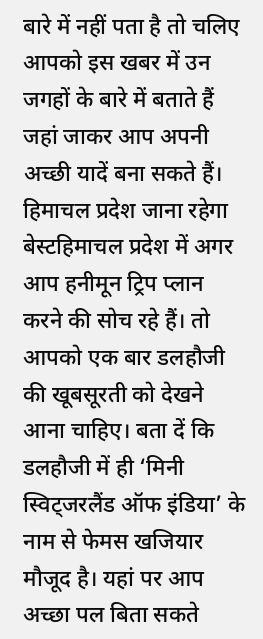बारे में नहीं पता है तो चलिए आपको इस खबर में उन जगहों के बारे में बताते हैं जहां जाकर आप अपनी अच्छी यादें बना सकते हैं। हिमाचल प्रदेश जाना रहेगा बेस्टहिमाचल प्रदेश में अगर आप हनीमून ट्रिप प्लान करने की सोच रहे हैं। तो आपको एक बार डलहौजी की खूबसूरती को देखने आना चाहिए। बता दें कि डलहौजी में ही ‘मिनी स्विट्जरलैंड ऑफ इंडिया’ के नाम से फेमस खजियार मौजूद है। यहां पर आप अच्छा पल बिता सकते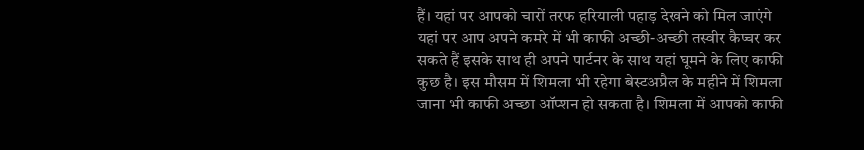हैं। यहां पर आपको चारों तरफ हरियाली पहाड़ देखने को मिल जाएंगे यहां पर आप अपने कमरे में भी काफी अच्छी-अच्छी तस्वीर कैप्चर कर सकते हैं इसके साथ ही अपने पार्टनर के साथ यहां घूमने के लिए काफी कुछ है। इस मौसम में शिमला भी रहेगा बेस्टअप्रैल के महीने में शिमला जाना भी काफी अच्छा ऑप्शन हो सकता है। शिमला में आपको काफी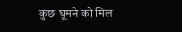कुछ घूमने को मिल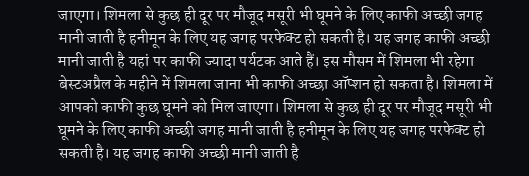जाएगा। शिमला से कुछ ही दूर पर मौजूद मसूरी भी घूमने के लिए काफी अच्छी जगह मानी जाती है हनीमून के लिए यह जगह परफेक्ट हो सकती है। यह जगह काफी अच्छी मानी जाती है यहां पर काफी ज्यादा पर्यटक आते हैं। इस मौसम में शिमला भी रहेगा बेस्टअप्रैल के महीने में शिमला जाना भी काफी अच्छा ऑप्शन हो सकता है। शिमला में आपको काफी कुछ घूमने को मिल जाएगा। शिमला से कुछ ही दूर पर मौजूद मसूरी भी घूमने के लिए काफी अच्छी जगह मानी जाती है हनीमून के लिए यह जगह परफेक्ट हो सकती है। यह जगह काफी अच्छी मानी जाती है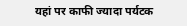यहां पर काफी ज्यादा पर्यटक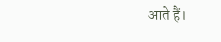आते हैं।